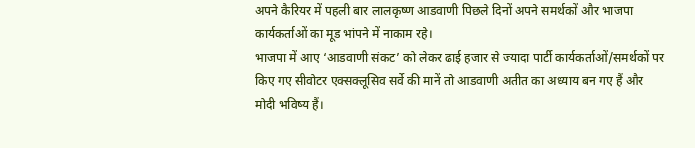अपने कैरियर में पहली बार लालकृष्ण आडवाणी पिछले दिनों अपने समर्थकों और भाजपा कार्यकर्ताओं का मूड भांपने में नाकाम रहे।
भाजपा में आए ‘आडवाणी संकट’ को लेकर ढाई हजार से ज्यादा पार्टी कार्यकर्ताओं/समर्थकों पर किए गए सीवोटर एक्सक्लूसिव सर्वे की मानें तो आडवाणी अतीत का अध्याय बन गए हैं और मोदी भविष्य हैं।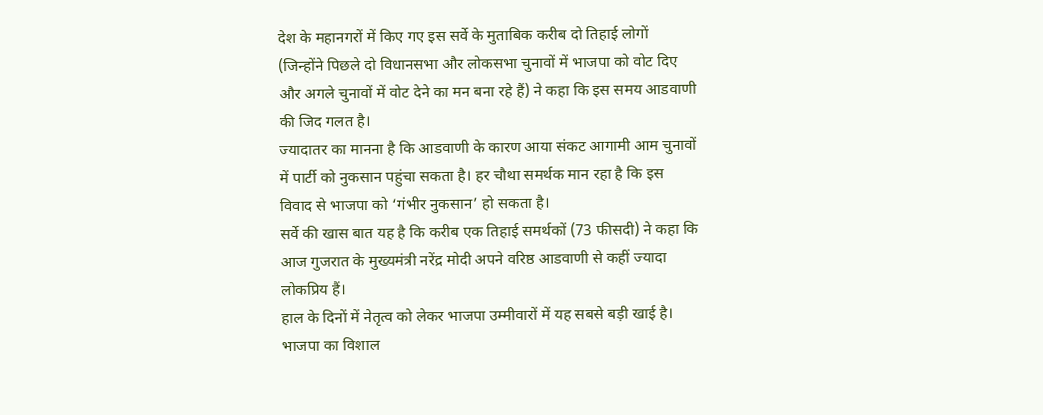देश के महानगरों में किए गए इस सर्वे के मुताबिक करीब दो तिहाई लोगों (जिन्होंने पिछले दो विधानसभा और लोकसभा चुनावों में भाजपा को वोट दिए और अगले चुनावों में वोट देने का मन बना रहे हैं) ने कहा कि इस समय आडवाणी की जिद गलत है।
ज्यादातर का मानना है कि आडवाणी के कारण आया संकट आगामी आम चुनावों में पार्टी को नुकसान पहुंचा सकता है। हर चौथा समर्थक मान रहा है कि इस विवाद से भाजपा को ‘गंभीर नुकसान’ हो सकता है।
सर्वे की खास बात यह है कि करीब एक तिहाई समर्थकों (73 फीसदी) ने कहा कि आज गुजरात के मुख्यमंत्री नरेंद्र मोदी अपने वरिष्ठ आडवाणी से कहीं ज्यादा लोकप्रिय हैं।
हाल के दिनों में नेतृत्व को लेकर भाजपा उम्मीवारों में यह सबसे बड़ी खाई है। भाजपा का विशाल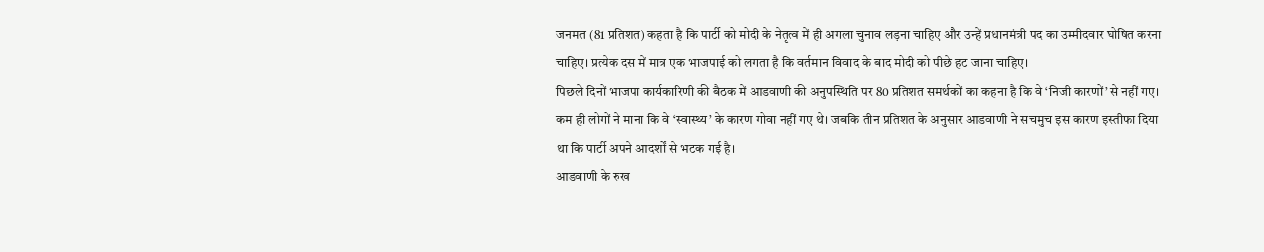जनमत (81 प्रतिशत) कहता है कि पार्टी को मोदी के नेतृत्व में ही अगला चुनाव लड़ना चाहिए और उन्हें प्रधानमंत्री पद का उम्मीदवार घोषित करना चाहिए। प्रत्येक दस में मात्र एक भाजपाई को लगता है कि वर्तमान विवाद के बाद मोदी को पीछे हट जाना चाहिए।
पिछले दिनों भाजपा कार्यकारिणी की बैठक में आडवाणी की अनुपस्थिति पर 80 प्रतिशत समर्थकों का कहना है कि वे ‘निजी कारणों’ से नहीं गए।
कम ही लोगों ने माना कि वे ‘स्वास्थ्य’ के कारण गोवा नहीं गए थे। जबकि तीन प्रतिशत के अनुसार आडवाणी ने सचमुच इस कारण इस्तीफा दिया था कि पार्टी अपने आदर्शों से भटक गई है।
आडवाणी के रुख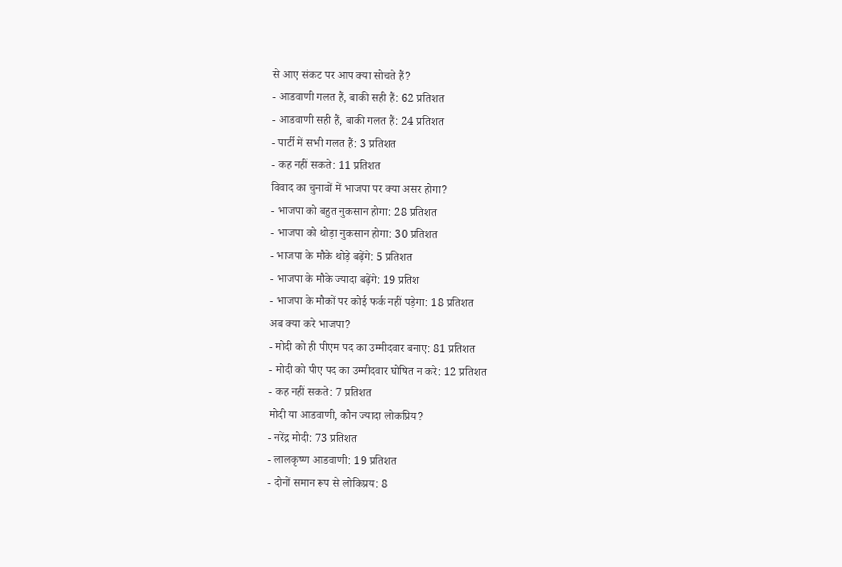से आए संकट पर आप क्या सोचते हैं?
- आडवाणी गलत हैं, बाकी सही हैं: 62 प्रतिशत
- आडवाणी सही हैं, बाकी गलत हैं: 24 प्रतिशत
- पार्टी में सभी गलत हैं: 3 प्रतिशत
- कह नहीं सकते: 11 प्रतिशत
विवाद का चुनावों में भाजपा पर क्या असर होगा?
- भाजपा को बहुत नुकसान होगा: 28 प्रतिशत
- भाजपा को थोड़ा नुकसान होगा: 30 प्रतिशत
- भाजपा के मौके थोड़े बढ़ेंगे: 5 प्रतिशत
- भाजपा के मौके ज्यादा बढ़ेंगे: 19 प्रतिश
- भाजपा के मौकों पर कोई फर्क नहीं पड़ेगा: 18 प्रतिशत
अब क्या करे भाजपा?
- मोदी को ही पीएम पद का उम्मीदवार बनाए: 81 प्रतिशत
- मोदी को पीए पद का उम्मीदवार घोषित न करे: 12 प्रतिशत
- कह नहीं सकते: 7 प्रतिशत
मोदी या आडवाणी, कौन ज्यादा लोकप्रिय?
- नरेंद्र मोदी: 73 प्रतिशत
- लालकृष्ण आडवाणी: 19 प्रतिशत
- दोनों समान रूप से लोकिप्रय: 8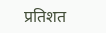प्रतिशत